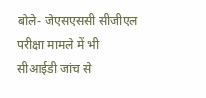बोले- जेएसएससी सीजीएल परीक्षा मामले में भी सीआईडी जांच से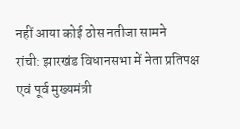नहीं आया कोई ठोस नतीजा सामने
रांची: झारखंड विधानसभा में नेता प्रतिपक्ष एवं पूर्व मुख्यमंत्री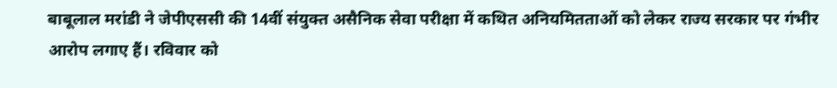बाबूलाल मरांडी ने जेपीएससी की 14वीं संयुक्त असैनिक सेवा परीक्षा में कथित अनियमितताओं को लेकर राज्य सरकार पर गंभीर आरोप लगाए हैं। रविवार को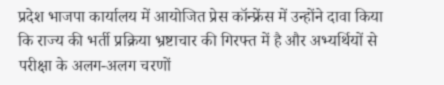प्रदेश भाजपा कार्यालय में आयोजित प्रेस कॉन्फ्रेंस में उन्होंने दावा किया कि राज्य की भर्ती प्रक्रिया भ्रष्टाचार की गिरफ्त में है और अभ्यर्थियों से परीक्षा के अलग-अलग चरणों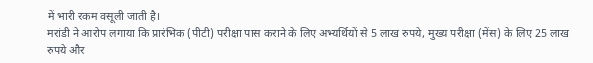में भारी रकम वसूली जाती है।
मरांडी ने आरोप लगाया कि प्रारंभिक (पीटी) परीक्षा पास कराने के लिए अभ्यर्थियों से 5 लाख रुपये, मुख्य परीक्षा (मेंस) के लिए 25 लाख रुपये और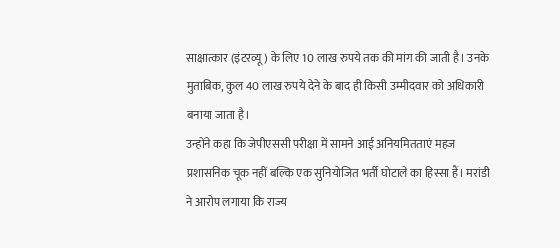साक्षात्कार (इंटरव्यू) के लिए 10 लाख रुपये तक की मांग की जाती है। उनके मुताबिक, कुल 40 लाख रुपये देने के बाद ही किसी उम्मीदवार को अधिकारी बनाया जाता है।
उन्होंने कहा कि जेपीएससी परीक्षा में सामने आई अनियमितताएं महज प्रशासनिक चूक नहीं बल्कि एक सुनियोजित भर्ती घोटाले का हिस्सा हैं। मरांडी ने आरोप लगाया कि राज्य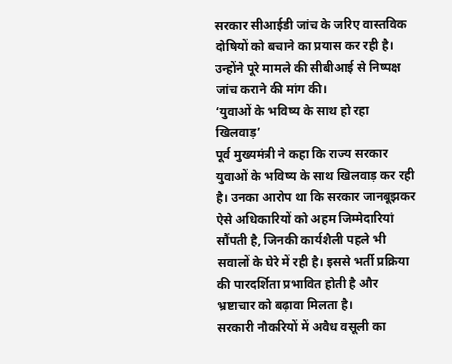सरकार सीआईडी जांच के जरिए वास्तविक दोषियों को बचाने का प्रयास कर रही है। उन्होंने पूरे मामले की सीबीआई से निष्पक्ष जांच कराने की मांग की।
‘युवाओं के भविष्य के साथ हो रहा खिलवाड़’
पूर्व मुख्यमंत्री ने कहा कि राज्य सरकार युवाओं के भविष्य के साथ खिलवाड़ कर रही है। उनका आरोप था कि सरकार जानबूझकर ऐसे अधिकारियों को अहम जिम्मेदारियां सौंपती है, जिनकी कार्यशैली पहले भी सवालों के घेरे में रही है। इससे भर्ती प्रक्रिया की पारदर्शिता प्रभावित होती है और भ्रष्टाचार को बढ़ावा मिलता है।
सरकारी नौकरियों में अवैध वसूली का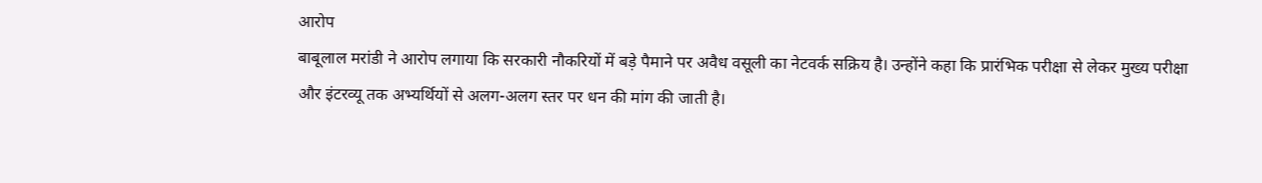आरोप
बाबूलाल मरांडी ने आरोप लगाया कि सरकारी नौकरियों में बड़े पैमाने पर अवैध वसूली का नेटवर्क सक्रिय है। उन्होंने कहा कि प्रारंभिक परीक्षा से लेकर मुख्य परीक्षा और इंटरव्यू तक अभ्यर्थियों से अलग-अलग स्तर पर धन की मांग की जाती है।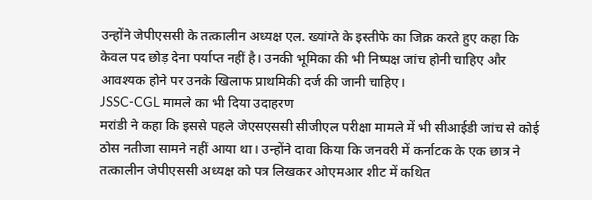उन्होंने जेपीएससी के तत्कालीन अध्यक्ष एल. ख्यांग्ते के इस्तीफे का जिक्र करते हुए कहा कि केवल पद छोड़ देना पर्याप्त नहीं है। उनकी भूमिका की भी निष्पक्ष जांच होनी चाहिए और आवश्यक होने पर उनके खिलाफ प्राथमिकी दर्ज की जानी चाहिए।
JSSC-CGL मामले का भी दिया उदाहरण
मरांडी ने कहा कि इससे पहले जेएसएससी सीजीएल परीक्षा मामले में भी सीआईडी जांच से कोई ठोस नतीजा सामने नहीं आया था। उन्होंने दावा किया कि जनवरी में कर्नाटक के एक छात्र ने तत्कालीन जेपीएससी अध्यक्ष को पत्र लिखकर ओएमआर शीट में कथित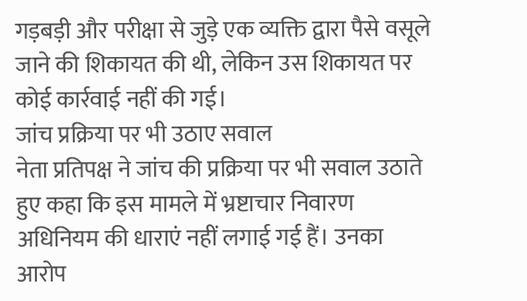गड़बड़ी और परीक्षा से जुड़े एक व्यक्ति द्वारा पैसे वसूले जाने की शिकायत की थी, लेकिन उस शिकायत पर कोई कार्रवाई नहीं की गई।
जांच प्रक्रिया पर भी उठाए सवाल
नेता प्रतिपक्ष ने जांच की प्रक्रिया पर भी सवाल उठाते हुए कहा कि इस मामले में भ्रष्टाचार निवारण अधिनियम की धाराएं नहीं लगाई गई हैं। उनका आरोप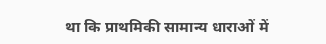था कि प्राथमिकी सामान्य धाराओं में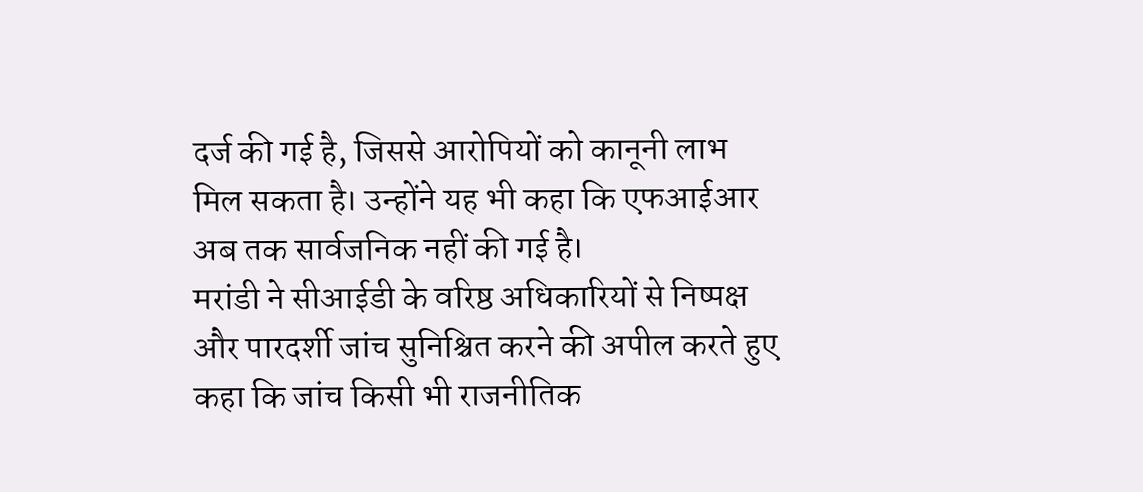दर्ज की गई है, जिससे आरोपियों को कानूनी लाभ मिल सकता है। उन्होंने यह भी कहा कि एफआईआर अब तक सार्वजनिक नहीं की गई है।
मरांडी ने सीआईडी के वरिष्ठ अधिकारियों से निष्पक्ष और पारदर्शी जांच सुनिश्चित करने की अपील करते हुए कहा कि जांच किसी भी राजनीतिक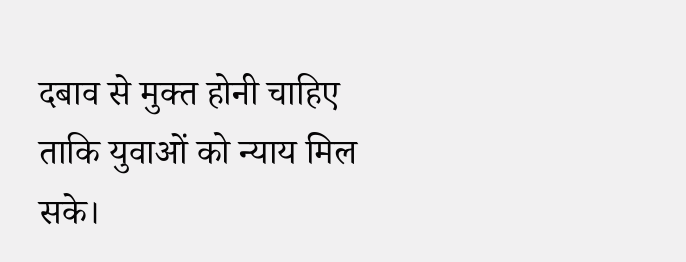दबाव से मुक्त होनी चाहिए ताकि युवाओं को न्याय मिल सके।